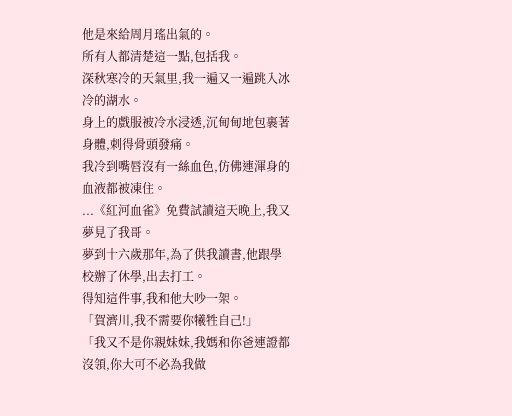他是來給周月瑤出氣的。
所有人都清楚這一點,包括我。
深秋寒冷的天氣里,我一遍又一遍跳入冰冷的湖水。
身上的戲服被冷水浸透,沉甸甸地包裹著身體,刺得骨頭發痛。
我冷到嘴唇沒有一絲血色,仿佛連渾身的血液都被凍住。
...《紅河血雀》免費試讀這天晚上,我又夢見了我哥。
夢到十六歲那年,為了供我讀書,他跟學校辦了休學,出去打工。
得知這件事,我和他大吵一架。
「賀濟川,我不需要你犧牲自己!」
「我又不是你親妹妹,我媽和你爸連證都沒領,你大可不必為我做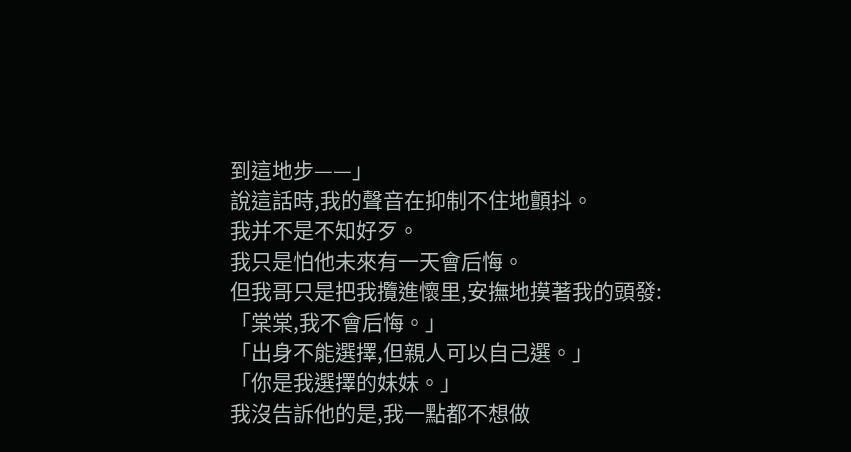到這地步——」
說這話時,我的聲音在抑制不住地顫抖。
我并不是不知好歹。
我只是怕他未來有一天會后悔。
但我哥只是把我攬進懷里,安撫地摸著我的頭發:「棠棠,我不會后悔。」
「出身不能選擇,但親人可以自己選。」
「你是我選擇的妹妹。」
我沒告訴他的是,我一點都不想做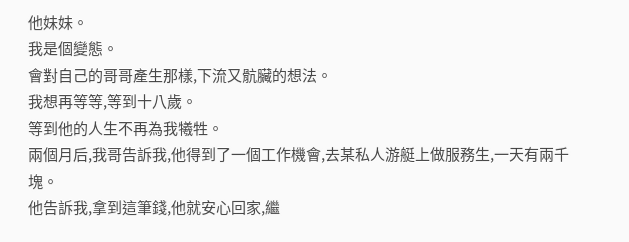他妹妹。
我是個變態。
會對自己的哥哥產生那樣,下流又骯臟的想法。
我想再等等,等到十八歲。
等到他的人生不再為我犧牲。
兩個月后,我哥告訴我,他得到了一個工作機會,去某私人游艇上做服務生,一天有兩千塊。
他告訴我,拿到這筆錢,他就安心回家,繼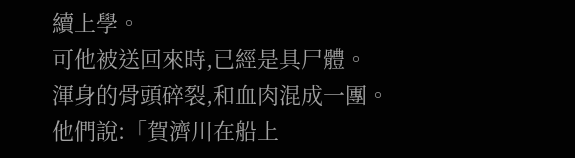續上學。
可他被送回來時,已經是具尸體。
渾身的骨頭碎裂,和血肉混成一團。
他們說:「賀濟川在船上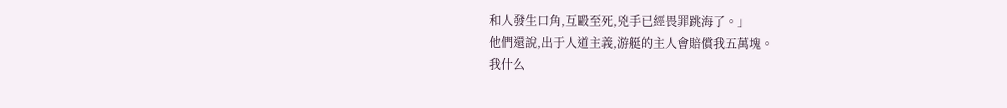和人發生口角,互毆至死,兇手已經畏罪跳海了。」
他們還說,出于人道主義,游艇的主人會賠償我五萬塊。
我什么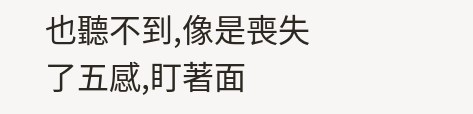也聽不到,像是喪失了五感,盯著面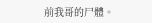前我哥的尸體。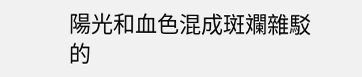陽光和血色混成斑斕雜駁的